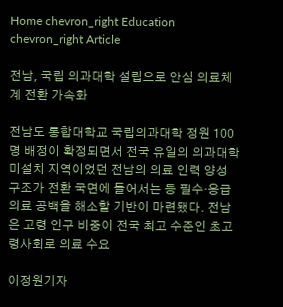Home chevron_right Education chevron_right Article

전남, 국립 의과대학 설립으로 안심 의료체계 전환 가속화

전남도 통합대학교 국립의과대학 정원 100명 배정이 확정되면서 전국 유일의 의과대학 미설치 지역이었던 전남의 의료 인력 양성 구조가 전환 국면에 들어서는 등 필수·응급의료 공백을 해소할 기반이 마련됐다. 전남은 고령 인구 비중이 전국 최고 수준인 초고령사회로 의료 수요

이정원기자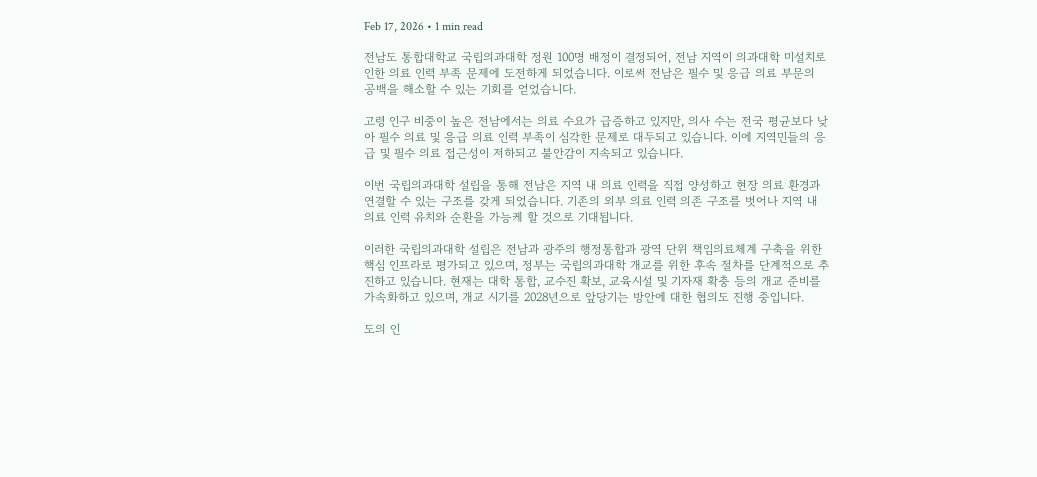Feb 17, 2026 • 1 min read

전남도 통합대학교 국립의과대학 정원 100명 배정이 결정되어, 전남 지역이 의과대학 미설치로 인한 의료 인력 부족 문제에 도전하게 되었습니다. 이로써 전남은 필수 및 응급 의료 부문의 공백을 해소할 수 있는 기회를 얻었습니다.

고령 인구 비중이 높은 전남에서는 의료 수요가 급증하고 있지만, 의사 수는 전국 평균보다 낮아 필수 의료 및 응급 의료 인력 부족이 심각한 문제로 대두되고 있습니다. 이에 지역민들의 응급 및 필수 의료 접근성이 저하되고 불안감이 지속되고 있습니다.

이번 국립의과대학 설립을 통해 전남은 지역 내 의료 인력을 직접 양성하고 현장 의료 환경과 연결할 수 있는 구조를 갖게 되었습니다. 기존의 외부 의료 인력 의존 구조를 벗어나 지역 내 의료 인력 유치와 순환을 가능케 할 것으로 기대됩니다.

이러한 국립의과대학 설립은 전남과 광주의 행정통합과 광역 단위 책임의료체계 구축을 위한 핵심 인프라로 평가되고 있으며, 정부는 국립의과대학 개교를 위한 후속 절차를 단계적으로 추진하고 있습니다. 현재는 대학 통합, 교수진 확보, 교육시설 및 기자재 확충 등의 개교 준비를 가속화하고 있으며, 개교 시기를 2028년으로 앞당기는 방안에 대한 협의도 진행 중입니다.

도의 인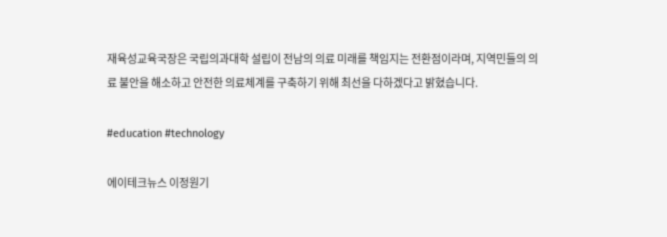재육성교육국장은 국립의과대학 설립이 전남의 의료 미래를 책임지는 전환점이라며, 지역민들의 의료 불안을 해소하고 안전한 의료체계를 구축하기 위해 최선을 다하겠다고 밝혔습니다.

#education #technology

에이테크뉴스 이정원기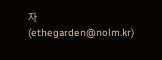자(ethegarden@nolm.kr)